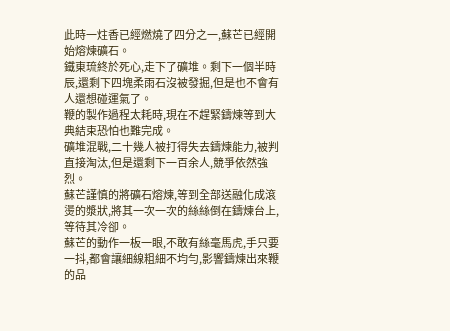此時一炷香已經燃燒了四分之一,蘇芒已經開始熔煉礦石。
鐵東琉終於死心,走下了礦堆。剩下一個半時辰,還剩下四塊柔雨石沒被發掘,但是也不會有人還想碰運氣了。
鞭的製作過程太耗時,現在不趕緊鑄煉等到大典結束恐怕也難完成。
礦堆混戰,二十幾人被打得失去鑄煉能力,被判直接淘汰,但是還剩下一百余人,競爭依然強烈。
蘇芒謹慎的將礦石熔煉,等到全部送融化成滾燙的漿狀,將其一次一次的絲絲倒在鑄煉台上,等待其冷卻。
蘇芒的動作一板一眼,不敢有絲毫馬虎,手只要一抖,都會讓細線粗細不均勻,影響鑄煉出來鞭的品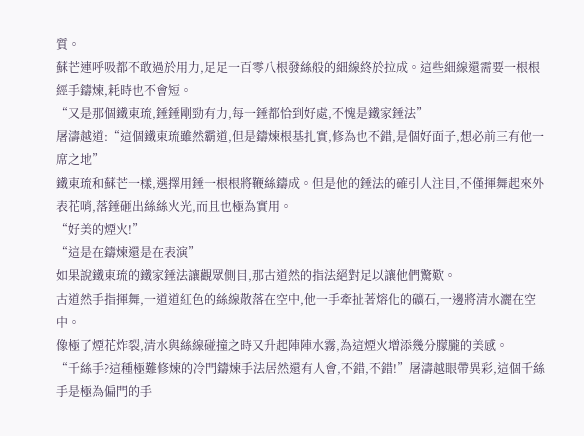質。
蘇芒連呼吸都不敢過於用力,足足一百零八根發絲般的細線終於拉成。這些細線還需要一根根經手鑄煉,耗時也不會短。
“又是那個鐵東琉,錘錘剛勁有力,每一錘都恰到好處,不愧是鐵家錘法”
屠濤越道:“這個鐵東琉雖然霸道,但是鑄煉根基扎實,修為也不錯,是個好面子,想必前三有他一席之地”
鐵東琉和蘇芒一樣,選擇用錘一根根將鞭絲鑄成。但是他的錘法的確引人注目,不僅揮舞起來外表花哨,落錘砸出絲絲火光,而且也極為實用。
“好美的煙火!”
“這是在鑄煉還是在表演”
如果說鐵東琉的鐵家錘法讓觀眾側目,那古道然的指法絕對足以讓他們驚歎。
古道然手指揮舞,一道道紅色的絲線散落在空中,他一手牽扯著熔化的礦石,一邊將清水灑在空中。
像極了煙花炸裂,清水與絲線碰撞之時又升起陣陣水霧,為這煙火增添幾分朦朧的美感。
“千絲手?這種極難修煉的冷門鑄煉手法居然還有人會,不錯,不錯!”屠濤越眼帶異彩,這個千絲手是極為偏門的手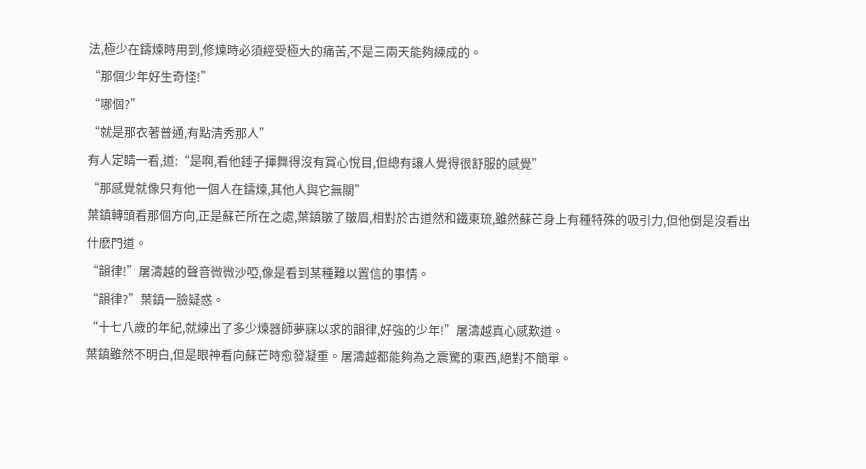法,極少在鑄煉時用到,修煉時必須經受極大的痛苦,不是三兩天能夠練成的。
“那個少年好生奇怪!”
“哪個?”
“就是那衣著普通,有點清秀那人”
有人定睛一看,道:“是啊,看他錘子揮舞得沒有賞心悅目,但總有讓人覺得很舒服的感覺”
“那感覺就像只有他一個人在鑄煉,其他人與它無關”
葉鎮轉頭看那個方向,正是蘇芒所在之處,葉鎮皺了皺眉,相對於古道然和鐵東琉,雖然蘇芒身上有種特殊的吸引力,但他倒是沒看出什麽門道。
“韻律!”屠濤越的聲音微微沙啞,像是看到某種難以置信的事情。
“韻律?”葉鎮一臉疑惑。
“十七八歲的年紀,就練出了多少煉器師夢寐以求的韻律,好強的少年!”屠濤越真心感歎道。
葉鎮雖然不明白,但是眼神看向蘇芒時愈發凝重。屠濤越都能夠為之震驚的東西,絕對不簡單。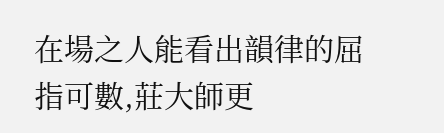在場之人能看出韻律的屈指可數,莊大師更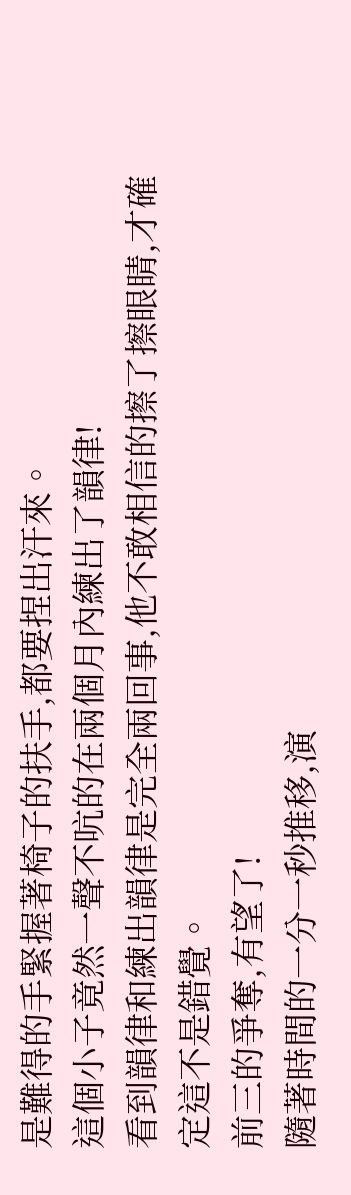是難得的手緊握著椅子的扶手,都要捏出汗來。
這個小子竟然一聲不吭的在兩個月內練出了韻律!
看到韻律和練出韻律是完全兩回事,他不敢相信的擦了擦眼睛,才確定這不是錯覺。
前三的爭奪,有望了!
隨著時間的一分一秒推移,演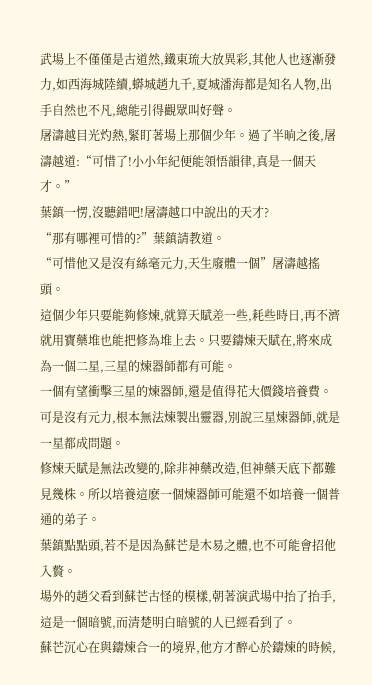武場上不僅僅是古道然,鐵東琉大放異彩,其他人也逐漸發力,如西海城陸續,蟒城趙九千,夏城潘海都是知名人物,出手自然也不凡,總能引得觀眾叫好聲。
屠濤越目光灼熱,緊盯著場上那個少年。過了半晌之後,屠濤越道:“可惜了!小小年紀便能領悟韻律,真是一個天才。”
葉鎮一愣,沒聽錯吧!屠濤越口中說出的天才?
“那有哪裡可惜的?”葉鎮請教道。
“可惜他又是沒有絲毫元力,天生廢體一個”屠濤越搖頭。
這個少年只要能夠修煉,就算天賦差一些,耗些時日,再不濟就用寶藥堆也能把修為堆上去。只要鑄煉天賦在,將來成為一個二星,三星的煉器師都有可能。
一個有望衝擊三星的煉器師,還是值得花大價錢培養費。可是沒有元力,根本無法煉製出靈器,別說三星煉器師,就是一星都成問題。
修煉天賦是無法改變的,除非神藥改造,但神藥天底下都難見幾株。所以培養這麽一個煉器師可能還不如培養一個普通的弟子。
葉鎮點點頭,若不是因為蘇芒是木易之體,也不可能會招他入贅。
場外的趙父看到蘇芒古怪的模樣,朝著演武場中抬了抬手,這是一個暗號,而清楚明白暗號的人已經看到了。
蘇芒沉心在與鑄煉合一的境界,他方才醉心於鑄煉的時候,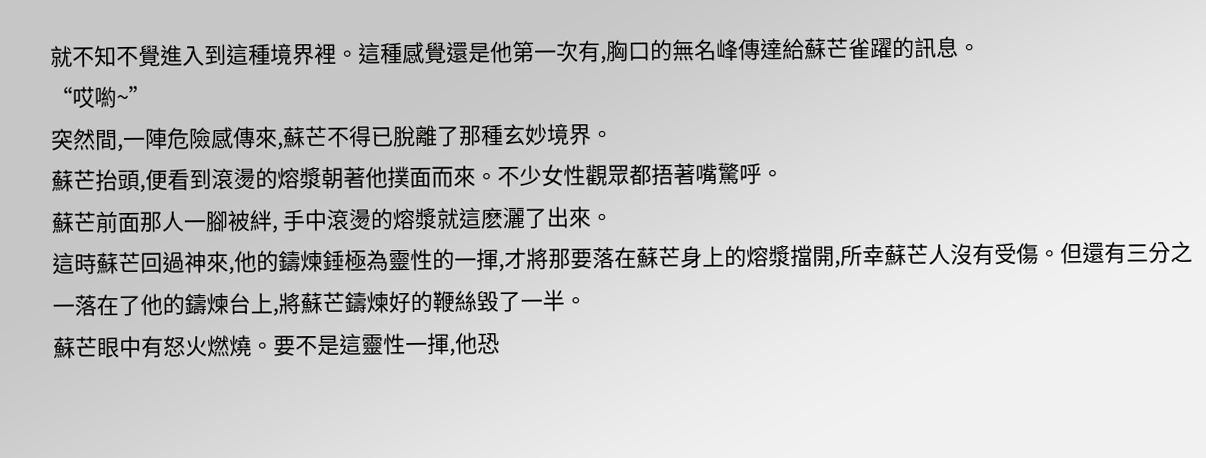就不知不覺進入到這種境界裡。這種感覺還是他第一次有,胸口的無名峰傳達給蘇芒雀躍的訊息。
“哎喲~”
突然間,一陣危險感傳來,蘇芒不得已脫離了那種玄妙境界。
蘇芒抬頭,便看到滾燙的熔漿朝著他撲面而來。不少女性觀眾都捂著嘴驚呼。
蘇芒前面那人一腳被絆, 手中滾燙的熔漿就這麽灑了出來。
這時蘇芒回過神來,他的鑄煉錘極為靈性的一揮,才將那要落在蘇芒身上的熔漿擋開,所幸蘇芒人沒有受傷。但還有三分之一落在了他的鑄煉台上,將蘇芒鑄煉好的鞭絲毀了一半。
蘇芒眼中有怒火燃燒。要不是這靈性一揮,他恐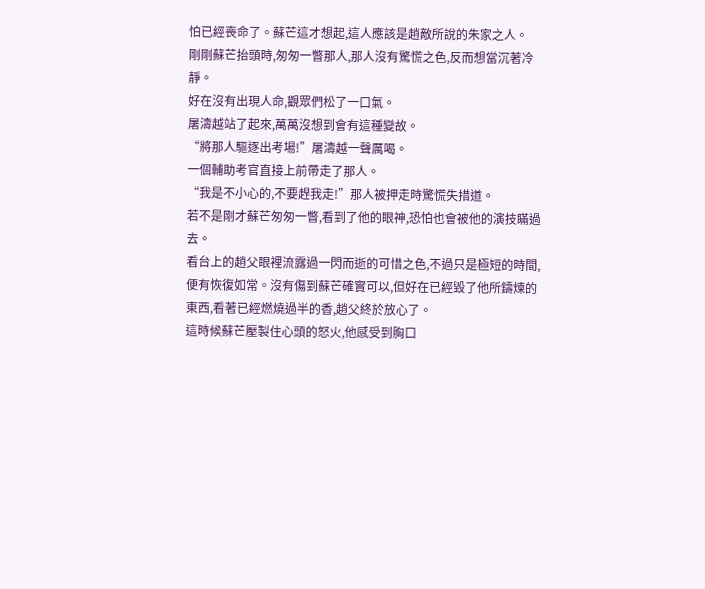怕已經喪命了。蘇芒這才想起,這人應該是趙敵所說的朱家之人。
剛剛蘇芒抬頭時,匆匆一瞥那人,那人沒有驚慌之色,反而想當沉著冷靜。
好在沒有出現人命,觀眾們松了一口氣。
屠濤越站了起來,萬萬沒想到會有這種變故。
“將那人驅逐出考場!”屠濤越一聲厲喝。
一個輔助考官直接上前帶走了那人。
“我是不小心的,不要趕我走!”那人被押走時驚慌失措道。
若不是剛才蘇芒匆匆一瞥,看到了他的眼神,恐怕也會被他的演技瞞過去。
看台上的趙父眼裡流露過一閃而逝的可惜之色,不過只是極短的時間,便有恢復如常。沒有傷到蘇芒確實可以,但好在已經毀了他所鑄煉的東西,看著已經燃燒過半的香,趙父終於放心了。
這時候蘇芒壓製住心頭的怒火,他感受到胸口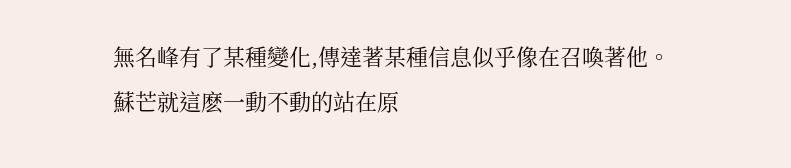無名峰有了某種變化,傳達著某種信息似乎像在召喚著他。
蘇芒就這麽一動不動的站在原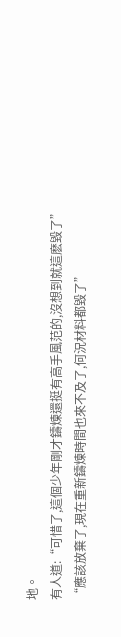地。
有人道:“可惜了,這個少年剛才鑄煉還挺有高手風范的,沒想到就這麽毀了”
“應該放棄了,現在重新鑄煉時間也來不及了,何況材料都毀了”